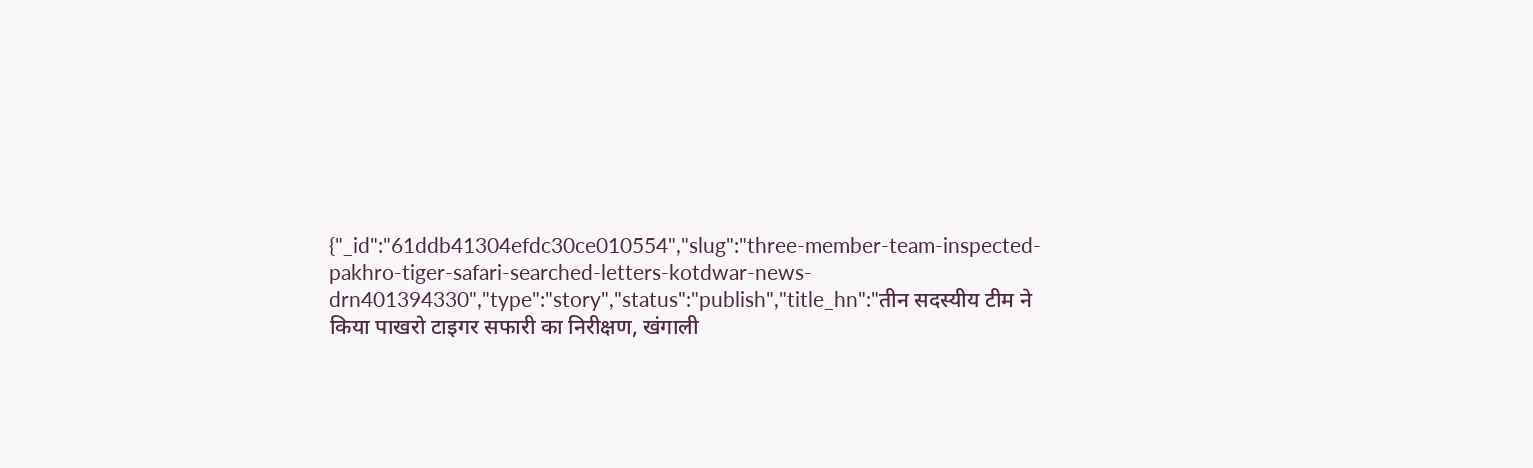{"_id":"61ddb41304efdc30ce010554","slug":"three-member-team-inspected-pakhro-tiger-safari-searched-letters-kotdwar-news-drn401394330","type":"story","status":"publish","title_hn":"तीन सदस्यीय टीम ने किया पाखरो टाइगर सफारी का निरीक्षण, खंगाली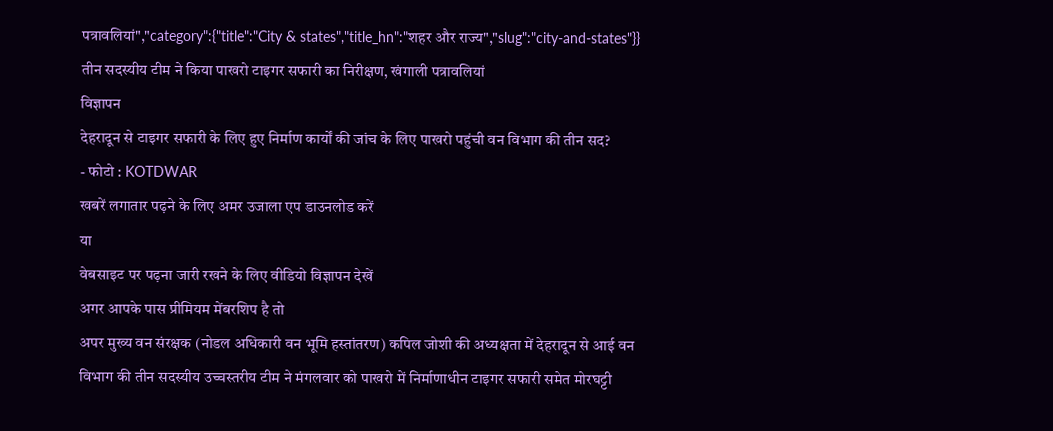पत्रावलियां","category":{"title":"City & states","title_hn":"शहर और राज्य","slug":"city-and-states"}}
तीन सदस्यीय टीम ने किया पाखरो टाइगर सफारी का निरीक्षण, खंगाली पत्रावलियां
विज्ञापन
देहरादून से टाइगर सफारी के लिए हुए निर्माण कार्यों की जांच के लिए पाखरो पहुंची वन विभाग की तीन सद?
- फोटो : KOTDWAR
खबरें लगातार पढ़ने के लिए अमर उजाला एप डाउनलोड करें
या
वेबसाइट पर पढ़ना जारी रखने के लिए वीडियो विज्ञापन देखें
अगर आपके पास प्रीमियम मेंबरशिप है तो
अपर मुख्य वन संरक्षक (नोडल अधिकारी वन भूमि हस्तांतरण) कपिल जोशी की अध्यक्षता में देहरादून से आई वन विभाग की तीन सदस्यीय उच्चस्तरीय टीम ने मंगलवार को पाखरो में निर्माणाधीन टाइगर सफारी समेत मोरघट्टी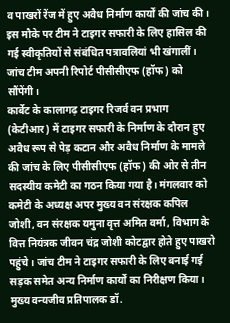व पाखरों रेंज में हुए अवैध निर्माण कार्यों की जांच की। इस मौके पर टीम ने टाइगर सफारी के लिए हासिल की गई स्वीकृतियों से संबंधित पत्रावलियां भी खंगालीं। जांच टीम अपनी रिपोर्ट पीसीसीएफ (हॉफ) को सौंपेंगी।
कार्बेट के कालागढ़ टाइगर रिजर्व वन प्रभाग (केटीआर) में टाइगर सफारी के निर्माण के दौरान हुए अवैध रूप से पेड़ कटान और अवैध निर्माण के मामले की जांच के लिए पीसीसीएफ (हॉफ) की ओर से तीन सदस्यीय कमेटी का गठन किया गया है। मंगलवार को कमेटी के अध्यक्ष अपर मुख्य वन संरक्षक कपिल जोशी, वन संरक्षक यमुना वृत्त अमित वर्मा, विभाग के वित्त नियंत्रक जीवन चंद्र जोशी कोटद्वार होते हुए पाखरो पहुंचे। जांच टीम ने टाइगर सफारी के लिए बनाई गई सड़क समेत अन्य निर्माण कार्यों का निरीक्षण किया। मुख्य वन्यजीव प्रतिपालक डॉ.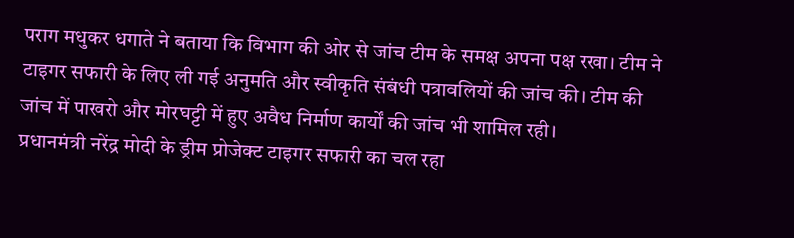पराग मधुकर धगाते ने बताया कि विभाग की ओर से जांच टीम के समक्ष अपना पक्ष रखा। टीम ने टाइगर सफारी के लिए ली गई अनुमति और स्वीकृति संबंधी पत्रावलियों की जांच की। टीम की जांच में पाखरो और मोरघट्टी में हुए अवैध निर्माण कार्यों की जांच भी शामिल रही।
प्रधानमंत्री नरेंद्र मोदी के ड्रीम प्रोजेक्ट टाइगर सफारी का चल रहा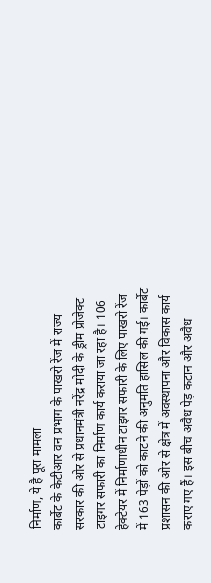निर्माण, ये है पूरा मामला
कार्बेट के केटीआर वन प्रभाग के पाखरो रेंज में राज्य सरकार की ओर से प्रधानमंत्री नरेंद्र मोदी के ड्रीम प्रोजेक्ट टाइगर सफारी का निर्माण कार्य कराया जा रहा है। 106 हेक्टेयर में निर्माणाधीन टाइगर सफारी के लिए पाखरो रेंज में 163 पेड़ों को काटने की अनुमति हासिल की गई। कार्बेट प्रशासन की ओर से क्षेत्र में अवस्थापना और विकास कार्य कराए गए हैं। इस बीच अवैध पेड़ कटान और अवैध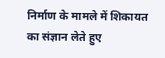निर्माण के मामले में शिकायत का संज्ञान लेते हुए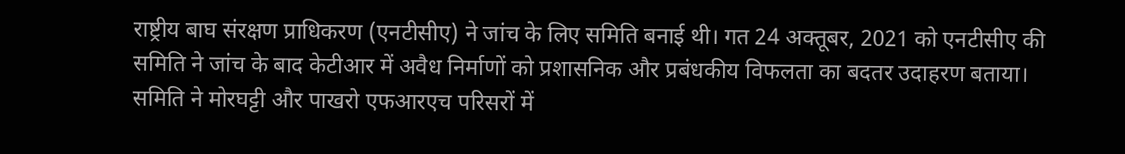राष्ट्रीय बाघ संरक्षण प्राधिकरण (एनटीसीए) ने जांच के लिए समिति बनाई थी। गत 24 अक्तूबर, 2021 को एनटीसीए की समिति ने जांच के बाद केटीआर में अवैध निर्माणों को प्रशासनिक और प्रबंधकीय विफलता का बदतर उदाहरण बताया। समिति ने मोरघट्टी और पाखरो एफआरएच परिसरों में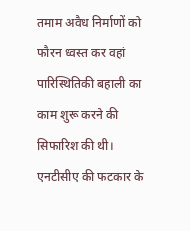तमाम अवैध निर्माणों को फौरन ध्वस्त कर वहां पारिस्थितिकी बहाली का काम शुरू करने की सिफारिश की थी। एनटीसीए की फटकार के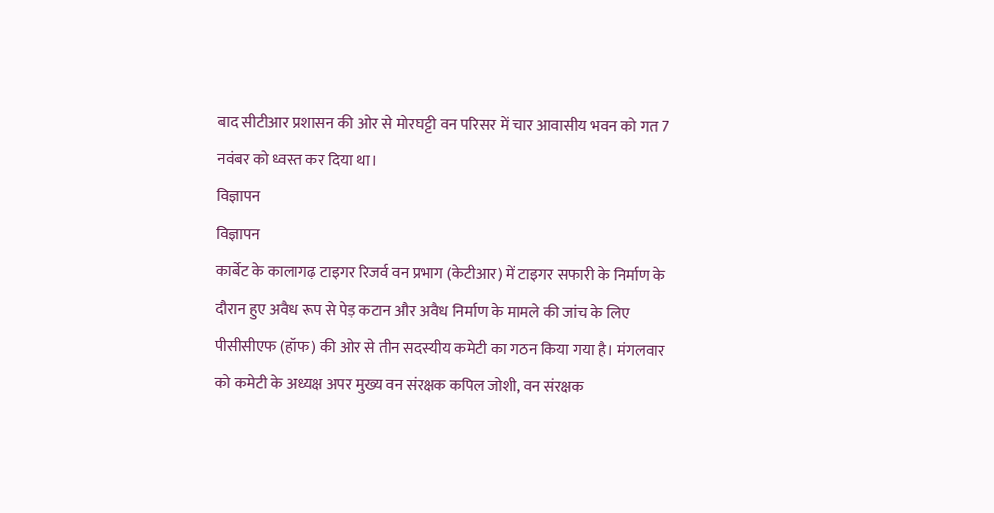बाद सीटीआर प्रशासन की ओर से मोरघट्टी वन परिसर में चार आवासीय भवन को गत 7 नवंबर को ध्वस्त कर दिया था।
विज्ञापन
विज्ञापन
कार्बेट के कालागढ़ टाइगर रिजर्व वन प्रभाग (केटीआर) में टाइगर सफारी के निर्माण के दौरान हुए अवैध रूप से पेड़ कटान और अवैध निर्माण के मामले की जांच के लिए पीसीसीएफ (हॉफ) की ओर से तीन सदस्यीय कमेटी का गठन किया गया है। मंगलवार को कमेटी के अध्यक्ष अपर मुख्य वन संरक्षक कपिल जोशी, वन संरक्षक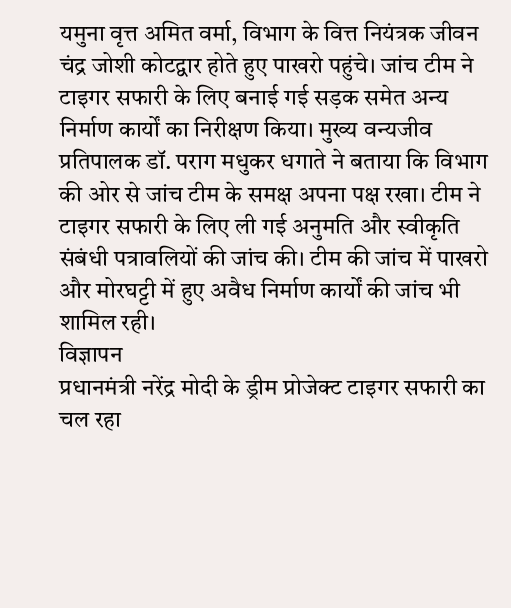यमुना वृत्त अमित वर्मा, विभाग के वित्त नियंत्रक जीवन चंद्र जोशी कोटद्वार होते हुए पाखरो पहुंचे। जांच टीम ने टाइगर सफारी के लिए बनाई गई सड़क समेत अन्य निर्माण कार्यों का निरीक्षण किया। मुख्य वन्यजीव प्रतिपालक डॉ. पराग मधुकर धगाते ने बताया कि विभाग की ओर से जांच टीम के समक्ष अपना पक्ष रखा। टीम ने टाइगर सफारी के लिए ली गई अनुमति और स्वीकृति संबंधी पत्रावलियों की जांच की। टीम की जांच में पाखरो और मोरघट्टी में हुए अवैध निर्माण कार्यों की जांच भी शामिल रही।
विज्ञापन
प्रधानमंत्री नरेंद्र मोदी के ड्रीम प्रोजेक्ट टाइगर सफारी का चल रहा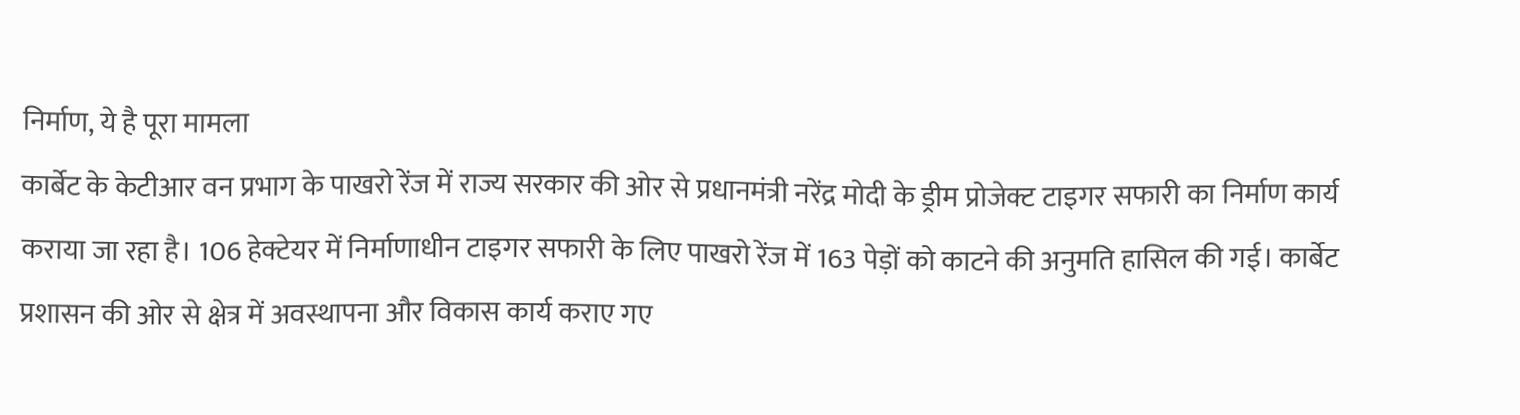निर्माण, ये है पूरा मामला
कार्बेट के केटीआर वन प्रभाग के पाखरो रेंज में राज्य सरकार की ओर से प्रधानमंत्री नरेंद्र मोदी के ड्रीम प्रोजेक्ट टाइगर सफारी का निर्माण कार्य कराया जा रहा है। 106 हेक्टेयर में निर्माणाधीन टाइगर सफारी के लिए पाखरो रेंज में 163 पेड़ों को काटने की अनुमति हासिल की गई। कार्बेट प्रशासन की ओर से क्षेत्र में अवस्थापना और विकास कार्य कराए गए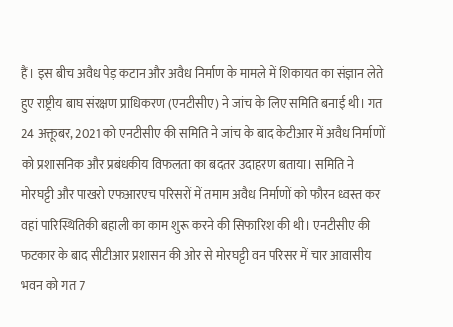हैं। इस बीच अवैध पेड़ कटान और अवैध निर्माण के मामले में शिकायत का संज्ञान लेते हुए राष्ट्रीय बाघ संरक्षण प्राधिकरण (एनटीसीए) ने जांच के लिए समिति बनाई थी। गत 24 अक्तूबर, 2021 को एनटीसीए की समिति ने जांच के बाद केटीआर में अवैध निर्माणों को प्रशासनिक और प्रबंधकीय विफलता का बदतर उदाहरण बताया। समिति ने मोरघट्टी और पाखरो एफआरएच परिसरों में तमाम अवैध निर्माणों को फौरन ध्वस्त कर वहां पारिस्थितिकी बहाली का काम शुरू करने की सिफारिश की थी। एनटीसीए की फटकार के बाद सीटीआर प्रशासन की ओर से मोरघट्टी वन परिसर में चार आवासीय भवन को गत 7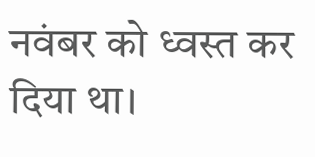नवंबर को ध्वस्त कर दिया था।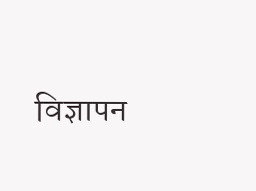विज्ञापन